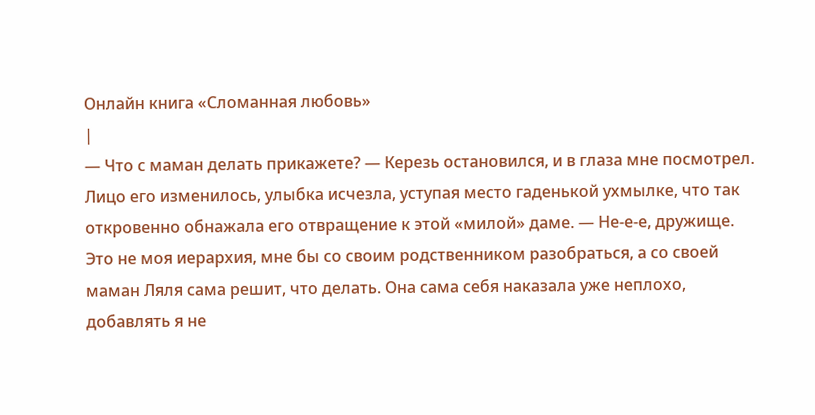Онлайн книга «Сломанная любовь»
|
— Что с маман делать прикажете? — Керезь остановился, и в глаза мне посмотрел. Лицо его изменилось, улыбка исчезла, уступая место гаденькой ухмылке, что так откровенно обнажала его отвращение к этой «милой» даме. — Не-е-е, дружище. Это не моя иерархия, мне бы со своим родственником разобраться, а со своей маман Ляля сама решит, что делать. Она сама себя наказала уже неплохо, добавлять я не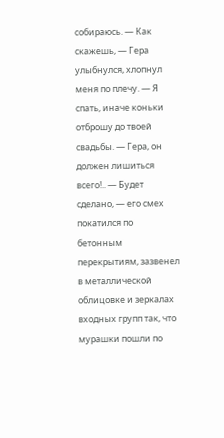собираюсь. — Как скажешь, — Гера улыбнулся, хлопнул меня по плечу. — Я спать, иначе коньки отброшу до твоей свадьбы. — Гера, он должен лишиться всего!.. — Будет сделано, — его смех покатился по бетонным перекрытиям, зазвенел в металлической облицовке и зеркалах входных групп так, что мурашки пошли по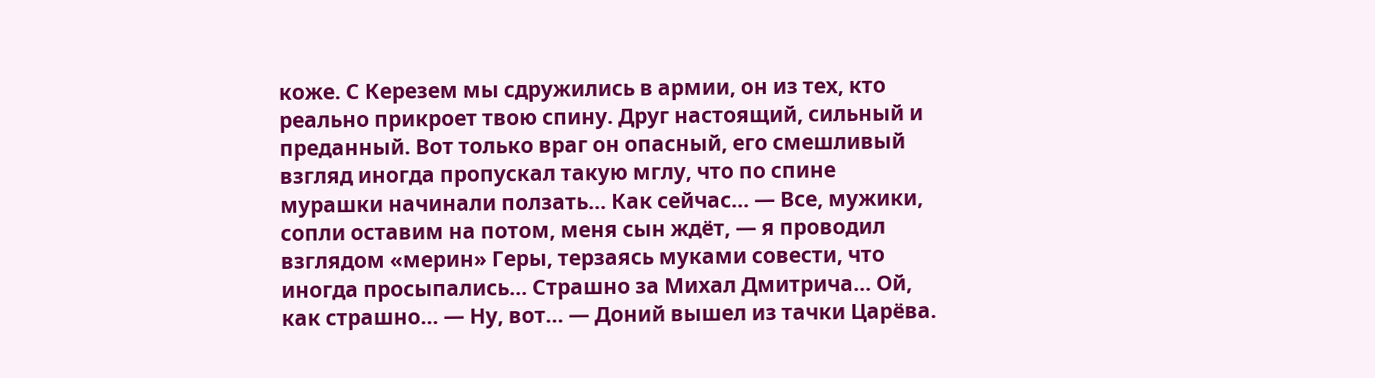коже. С Керезем мы сдружились в армии, он из тех, кто реально прикроет твою спину. Друг настоящий, сильный и преданный. Вот только враг он опасный, его смешливый взгляд иногда пропускал такую мглу, что по спине мурашки начинали ползать… Как сейчас… — Все, мужики, сопли оставим на потом, меня сын ждёт, — я проводил взглядом «мерин» Геры, терзаясь муками совести, что иногда просыпались… Страшно за Михал Дмитрича… Ой, как страшно… — Ну, вот… — Доний вышел из тачки Царёва.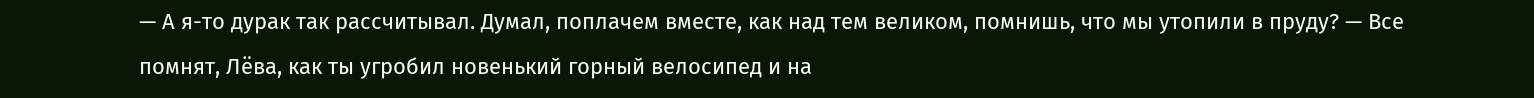— А я-то дурак так рассчитывал. Думал, поплачем вместе, как над тем великом, помнишь, что мы утопили в пруду? — Все помнят, Лёва, как ты угробил новенький горный велосипед и на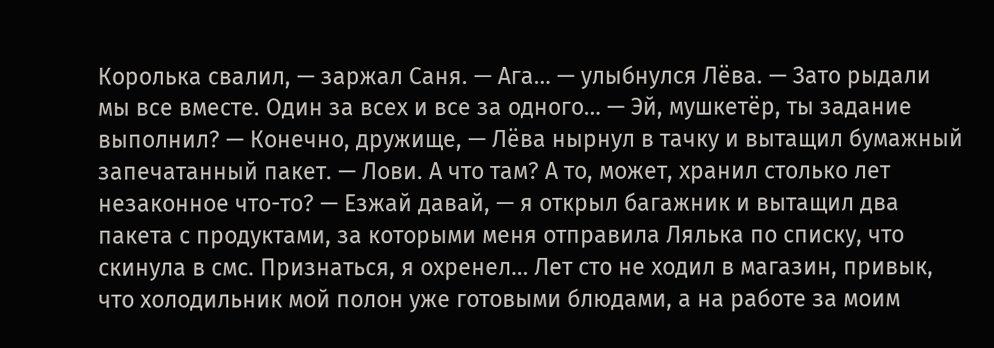Королька свалил, — заржал Саня. — Ага… — улыбнулся Лёва. — Зато рыдали мы все вместе. Один за всех и все за одного… — Эй, мушкетёр, ты задание выполнил? — Конечно, дружище, — Лёва нырнул в тачку и вытащил бумажный запечатанный пакет. — Лови. А что там? А то, может, хранил столько лет незаконное что-то? — Езжай давай, — я открыл багажник и вытащил два пакета с продуктами, за которыми меня отправила Лялька по списку, что скинула в смс. Признаться, я охренел… Лет сто не ходил в магазин, привык, что холодильник мой полон уже готовыми блюдами, а на работе за моим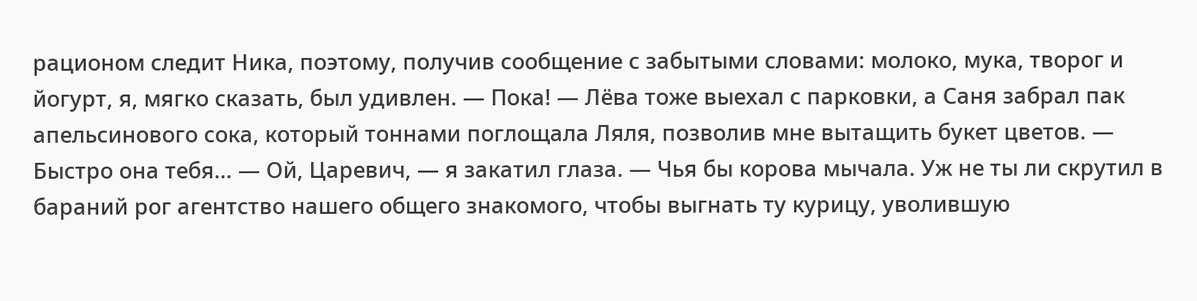рационом следит Ника, поэтому, получив сообщение с забытыми словами: молоко, мука, творог и йогурт, я, мягко сказать, был удивлен. — Пока! — Лёва тоже выехал с парковки, а Саня забрал пак апельсинового сока, который тоннами поглощала Ляля, позволив мне вытащить букет цветов. — Быстро она тебя… — Ой, Царевич, — я закатил глаза. — Чья бы корова мычала. Уж не ты ли скрутил в бараний рог агентство нашего общего знакомого, чтобы выгнать ту курицу, уволившую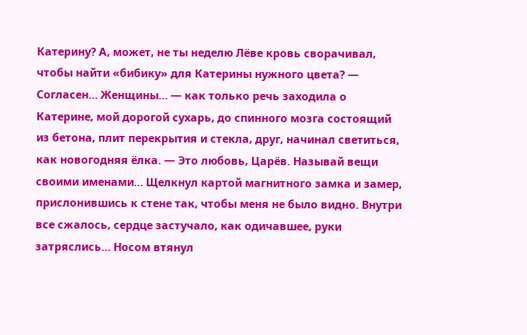Катерину? А, может, не ты неделю Лёве кровь сворачивал, чтобы найти «бибику» для Катерины нужного цвета? — Согласен… Женщины… — как только речь заходила о Катерине, мой дорогой сухарь, до спинного мозга состоящий из бетона, плит перекрытия и стекла, друг, начинал светиться, как новогодняя ёлка. — Это любовь, Царёв. Называй вещи своими именами… Щелкнул картой магнитного замка и замер, прислонившись к стене так, чтобы меня не было видно. Внутри все сжалось, сердце застучало, как одичавшее, руки затряслись… Носом втянул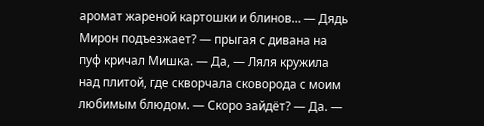аромат жареной картошки и блинов… — Дядь Мирон подъезжает? — прыгая с дивана на пуф кричал Мишка. — Да, — Ляля кружила над плитой, где скворчала сковорода с моим любимым блюдом. — Скоро зайдёт? — Да. —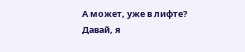А может, уже в лифте? Давай, я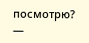посмотрю? —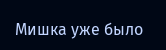Мишка уже было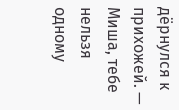дёрнулся к прихожей. — Миша, тебе нельзя одному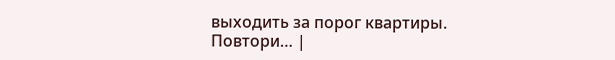выходить за порог квартиры. Повтори… |